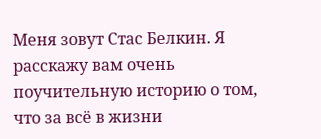Меня зовут Стас Белкин. Я расскажу вам очень поучительную историю о том, что за всё в жизни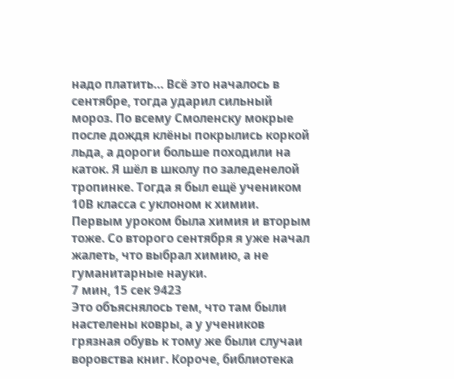надо платить… Всё это началось в сентябре, тогда ударил сильный мороз. По всему Смоленску мокрые после дождя клёны покрылись коркой льда, а дороги больше походили на каток. Я шёл в школу по заледенелой тропинке. Тогда я был ещё учеником 10В класса с уклоном к химии. Первым уроком была химия и вторым тоже. Со второго сентября я уже начал жалеть, что выбрал химию, а не гуманитарные науки.
7 мин, 15 сек 9423
Это объяснялось тем, что там были настелены ковры, а у учеников грязная обувь к тому же были случаи воровства книг. Короче, библиотека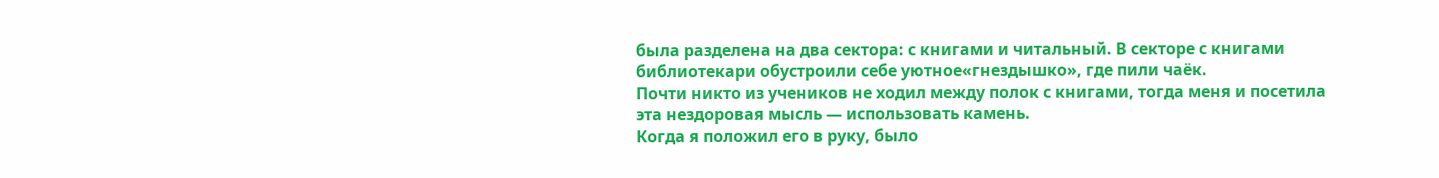была разделена на два сектора: с книгами и читальный. В секторе с книгами библиотекари обустроили себе уютное«гнездышко», где пили чаёк.
Почти никто из учеников не ходил между полок с книгами, тогда меня и посетила эта нездоровая мысль — использовать камень.
Когда я положил его в руку, было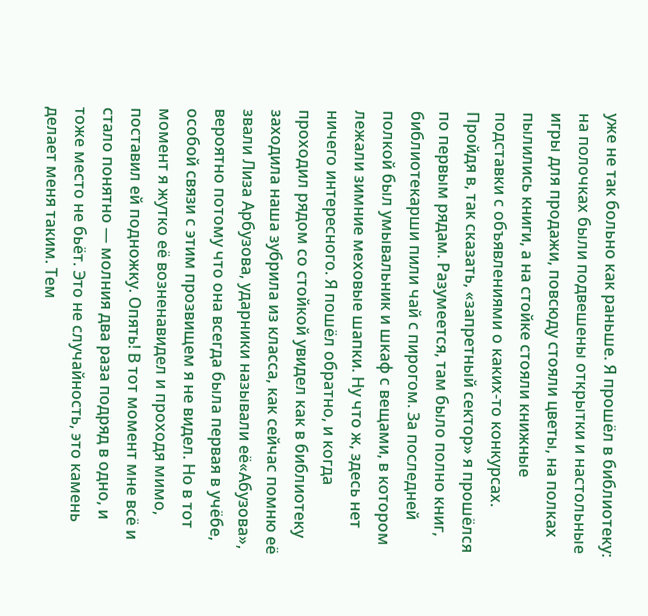уже не так больно как раньше. Я прошёл в библиотеку: на полочках были подвешены открытки и настольные игры для продажи, повсюду стояли цветы, на полках пылились книги, а на стойке стояли книжные подставки с объявлениями о каких-то конкурсах.
Пройдя в, так сказать, «запретный сектор» я прошёлся по первым рядам. Разумеется, там было полно книг, библиотекарши пили чай с пирогом. За последней полкой был умывальник и шкаф с вещами, в котором лежали зимние меховые шапки. Ну что ж, здесь нет ничего интересного. Я пошёл обратно, и когда проходил рядом со стойкой увидел как в библиотеку заходила наша зубрила из класса, как сейчас помню её звали Лиза Арбузова, ударники называли её«Абузова», вероятно потому что она всегда была первая в учёбе, особой связи с этим прозвищем я не видел. Но в тот момент я жутко её возненавидел и проходя мимо, поставил ей подножку. Опять! В тот момент мне всё и стало понятно — молния два раза подряд в одно, и тоже место не бьёт. Это не случайность, это камень делает меня таким. Тем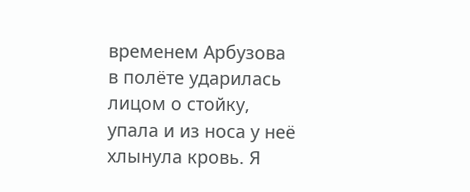временем Арбузова в полёте ударилась лицом о стойку, упала и из носа у неё хлынула кровь. Я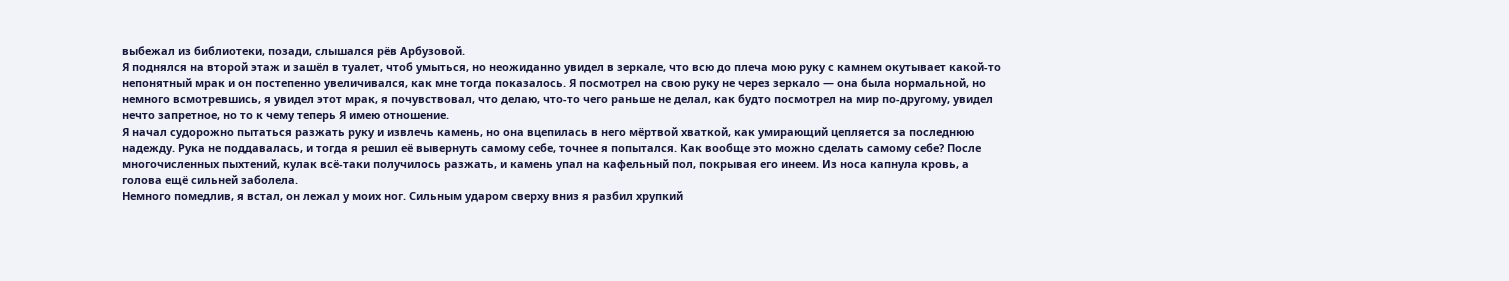выбежал из библиотеки, позади, слышался рёв Арбузовой.
Я поднялся на второй этаж и зашёл в туалет, чтоб умыться, но неожиданно увидел в зеркале, что всю до плеча мою руку с камнем окутывает какой-то непонятный мрак и он постепенно увеличивался, как мне тогда показалось. Я посмотрел на свою руку не через зеркало — она была нормальной, но немного всмотревшись, я увидел этот мрак, я почувствовал, что делаю, что-то чего раньше не делал, как будто посмотрел на мир по-другому, увидел нечто запретное, но то к чему теперь Я имею отношение.
Я начал судорожно пытаться разжать руку и извлечь камень, но она вцепилась в него мёртвой хваткой, как умирающий цепляется за последнюю надежду. Рука не поддавалась, и тогда я решил её вывернуть самому себе, точнее я попытался. Как вообще это можно сделать самому себе? После многочисленных пыхтений, кулак всё-таки получилось разжать, и камень упал на кафельный пол, покрывая его инеем. Из носа капнула кровь, а голова ещё сильней заболела.
Немного помедлив, я встал, он лежал у моих ног. Сильным ударом сверху вниз я разбил хрупкий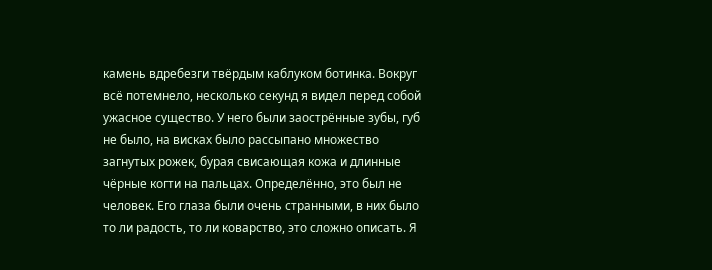камень вдребезги твёрдым каблуком ботинка. Вокруг всё потемнело, несколько секунд я видел перед собой ужасное существо. У него были заострённые зубы, губ не было, на висках было рассыпано множество загнутых рожек, бурая свисающая кожа и длинные чёрные когти на пальцах. Определённо, это был не человек. Его глаза были очень странными, в них было то ли радость, то ли коварство, это сложно описать. Я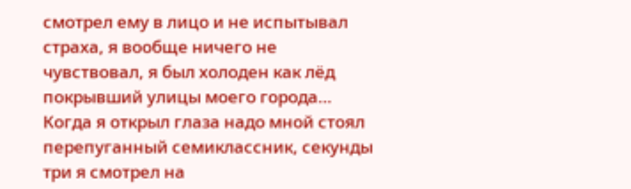смотрел ему в лицо и не испытывал страха, я вообще ничего не чувствовал, я был холоден как лёд покрывший улицы моего города… Когда я открыл глаза надо мной стоял перепуганный семиклассник, секунды три я смотрел на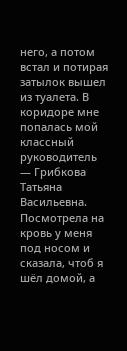него, а потом встал и потирая затылок вышел из туалета. В коридоре мне попалась мой классный руководитель — Грибкова Татьяна Васильевна. Посмотрела на кровь у меня под носом и сказала, чтоб я шёл домой, а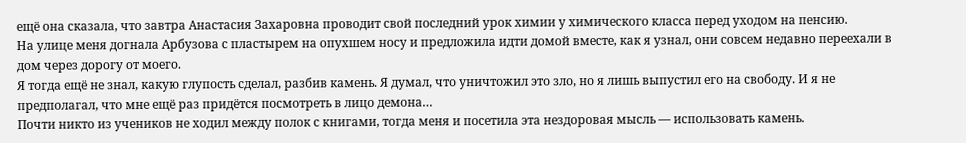ещё она сказала, что завтра Анастасия Захаровна проводит свой последний урок химии у химического класса перед уходом на пенсию.
На улице меня догнала Арбузова с пластырем на опухшем носу и предложила идти домой вместе, как я узнал, они совсем недавно переехали в дом через дорогу от моего.
Я тогда ещё не знал, какую глупость сделал, разбив камень. Я думал, что уничтожил это зло, но я лишь выпустил его на свободу. И я не предполагал, что мне ещё раз придётся посмотреть в лицо демона…
Почти никто из учеников не ходил между полок с книгами, тогда меня и посетила эта нездоровая мысль — использовать камень.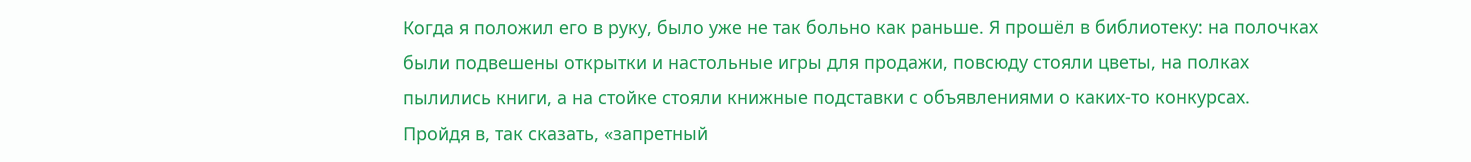Когда я положил его в руку, было уже не так больно как раньше. Я прошёл в библиотеку: на полочках были подвешены открытки и настольные игры для продажи, повсюду стояли цветы, на полках пылились книги, а на стойке стояли книжные подставки с объявлениями о каких-то конкурсах.
Пройдя в, так сказать, «запретный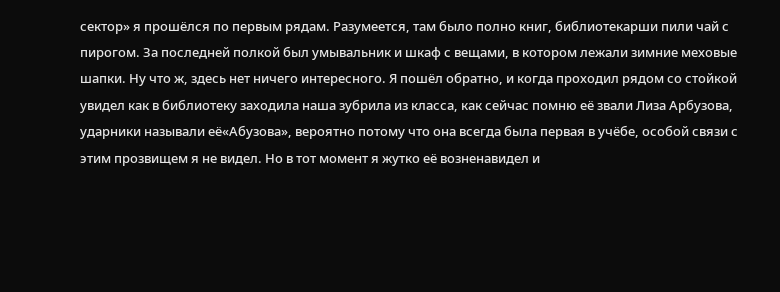сектор» я прошёлся по первым рядам. Разумеется, там было полно книг, библиотекарши пили чай с пирогом. За последней полкой был умывальник и шкаф с вещами, в котором лежали зимние меховые шапки. Ну что ж, здесь нет ничего интересного. Я пошёл обратно, и когда проходил рядом со стойкой увидел как в библиотеку заходила наша зубрила из класса, как сейчас помню её звали Лиза Арбузова, ударники называли её«Абузова», вероятно потому что она всегда была первая в учёбе, особой связи с этим прозвищем я не видел. Но в тот момент я жутко её возненавидел и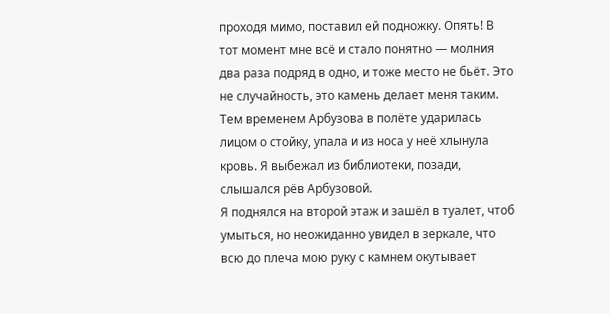проходя мимо, поставил ей подножку. Опять! В тот момент мне всё и стало понятно — молния два раза подряд в одно, и тоже место не бьёт. Это не случайность, это камень делает меня таким. Тем временем Арбузова в полёте ударилась лицом о стойку, упала и из носа у неё хлынула кровь. Я выбежал из библиотеки, позади, слышался рёв Арбузовой.
Я поднялся на второй этаж и зашёл в туалет, чтоб умыться, но неожиданно увидел в зеркале, что всю до плеча мою руку с камнем окутывает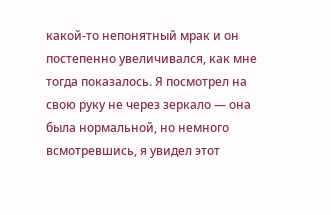какой-то непонятный мрак и он постепенно увеличивался, как мне тогда показалось. Я посмотрел на свою руку не через зеркало — она была нормальной, но немного всмотревшись, я увидел этот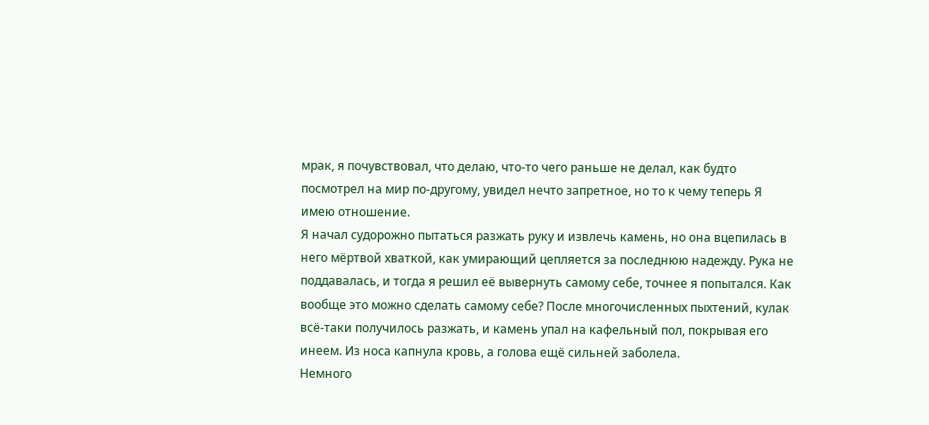мрак, я почувствовал, что делаю, что-то чего раньше не делал, как будто посмотрел на мир по-другому, увидел нечто запретное, но то к чему теперь Я имею отношение.
Я начал судорожно пытаться разжать руку и извлечь камень, но она вцепилась в него мёртвой хваткой, как умирающий цепляется за последнюю надежду. Рука не поддавалась, и тогда я решил её вывернуть самому себе, точнее я попытался. Как вообще это можно сделать самому себе? После многочисленных пыхтений, кулак всё-таки получилось разжать, и камень упал на кафельный пол, покрывая его инеем. Из носа капнула кровь, а голова ещё сильней заболела.
Немного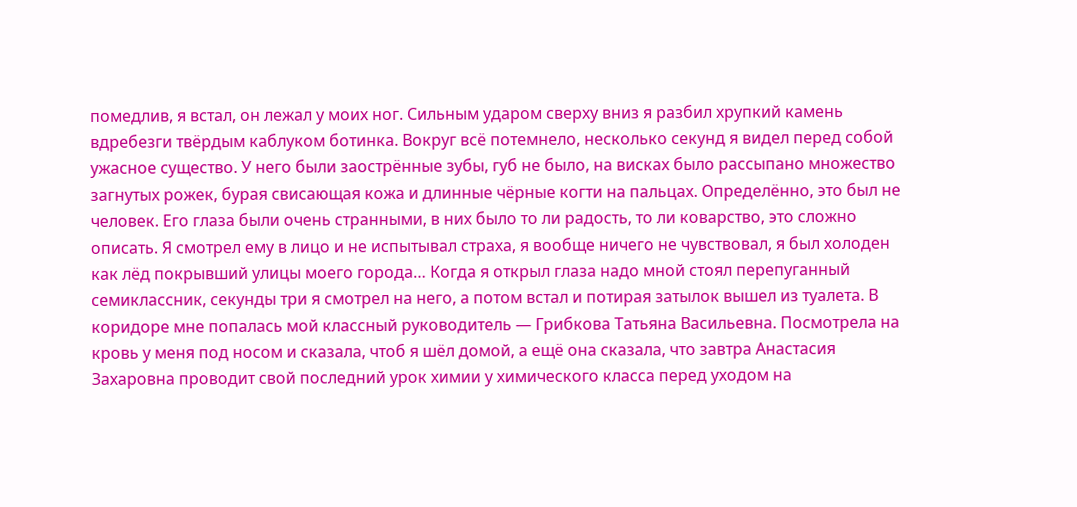помедлив, я встал, он лежал у моих ног. Сильным ударом сверху вниз я разбил хрупкий камень вдребезги твёрдым каблуком ботинка. Вокруг всё потемнело, несколько секунд я видел перед собой ужасное существо. У него были заострённые зубы, губ не было, на висках было рассыпано множество загнутых рожек, бурая свисающая кожа и длинные чёрные когти на пальцах. Определённо, это был не человек. Его глаза были очень странными, в них было то ли радость, то ли коварство, это сложно описать. Я смотрел ему в лицо и не испытывал страха, я вообще ничего не чувствовал, я был холоден как лёд покрывший улицы моего города… Когда я открыл глаза надо мной стоял перепуганный семиклассник, секунды три я смотрел на него, а потом встал и потирая затылок вышел из туалета. В коридоре мне попалась мой классный руководитель — Грибкова Татьяна Васильевна. Посмотрела на кровь у меня под носом и сказала, чтоб я шёл домой, а ещё она сказала, что завтра Анастасия Захаровна проводит свой последний урок химии у химического класса перед уходом на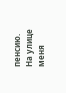пенсию.
На улице меня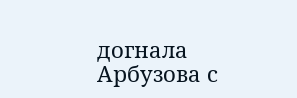догнала Арбузова с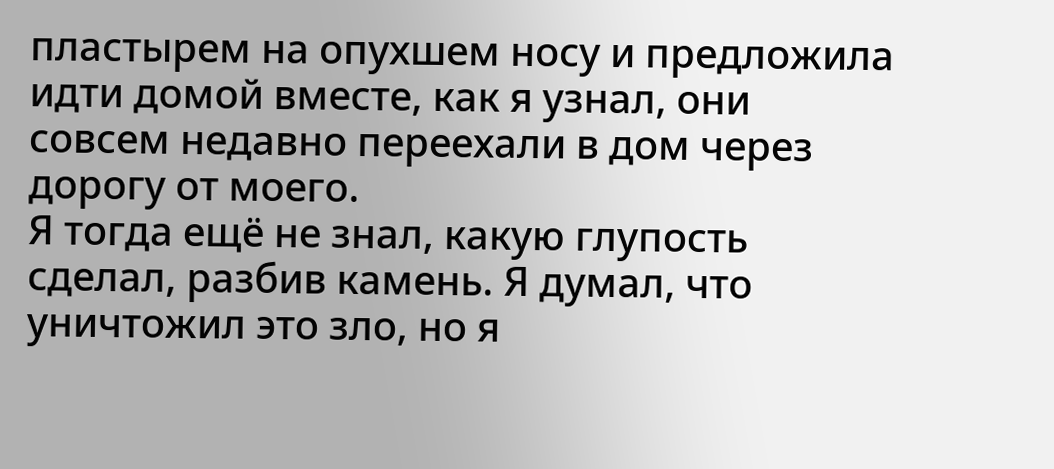пластырем на опухшем носу и предложила идти домой вместе, как я узнал, они совсем недавно переехали в дом через дорогу от моего.
Я тогда ещё не знал, какую глупость сделал, разбив камень. Я думал, что уничтожил это зло, но я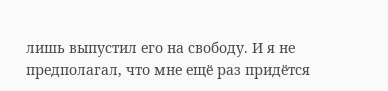лишь выпустил его на свободу. И я не предполагал, что мне ещё раз придётся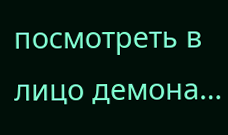посмотреть в лицо демона…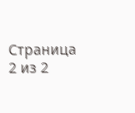Страница 2 из 2